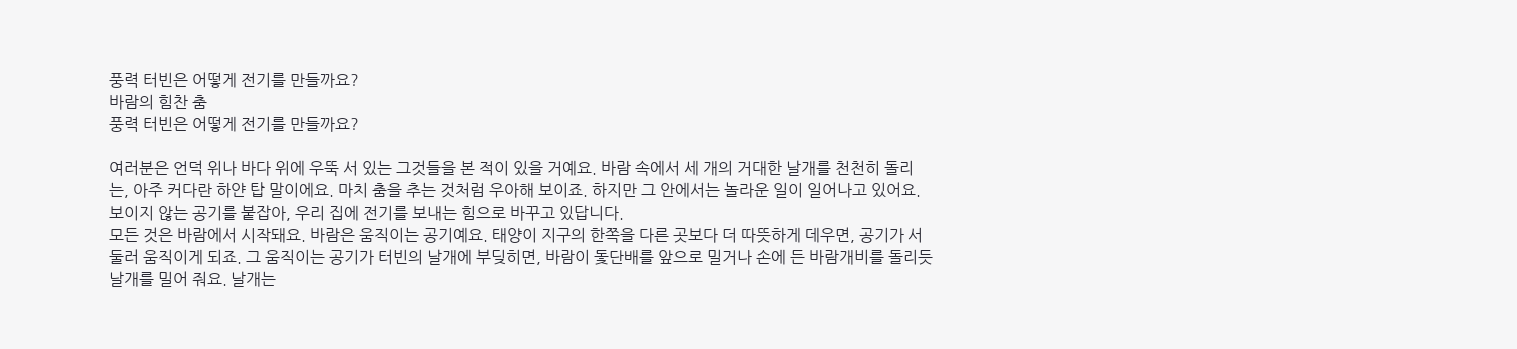풍력 터빈은 어떻게 전기를 만들까요?
바람의 힘찬 춤
풍력 터빈은 어떻게 전기를 만들까요?

여러분은 언덕 위나 바다 위에 우뚝 서 있는 그것들을 본 적이 있을 거예요. 바람 속에서 세 개의 거대한 날개를 천천히 돌리는, 아주 커다란 하얀 탑 말이에요. 마치 춤을 추는 것처럼 우아해 보이죠. 하지만 그 안에서는 놀라운 일이 일어나고 있어요. 보이지 않는 공기를 붙잡아, 우리 집에 전기를 보내는 힘으로 바꾸고 있답니다.
모든 것은 바람에서 시작돼요. 바람은 움직이는 공기예요. 태양이 지구의 한쪽을 다른 곳보다 더 따뜻하게 데우면, 공기가 서둘러 움직이게 되죠. 그 움직이는 공기가 터빈의 날개에 부딪히면, 바람이 돛단배를 앞으로 밀거나 손에 든 바람개비를 돌리듯 날개를 밀어 줘요. 날개는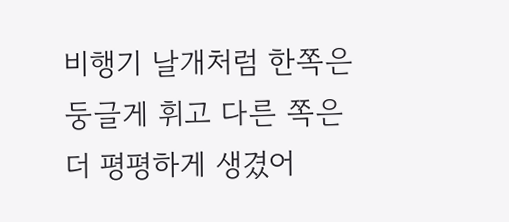비행기 날개처럼 한쪽은 둥글게 휘고 다른 쪽은 더 평평하게 생겼어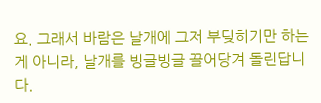요. 그래서 바람은 날개에 그저 부딪히기만 하는 게 아니라, 날개를 빙글빙글 끌어당겨 돌린답니다.